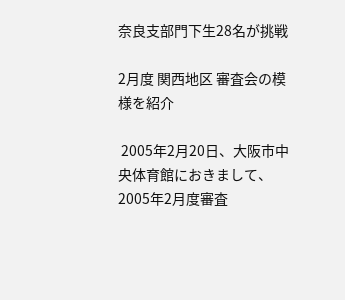奈良支部門下生28名が挑戦

2月度 関西地区 審査会の模様を紹介

 2005年2月20日、大阪市中央体育館におきまして、2005年2月度審査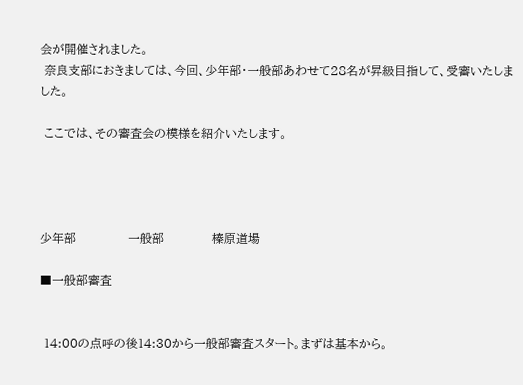会が開催されました。
 奈良支部におきましては、今回、少年部・一般部あわせて28名が昇級目指して、受審いたしました。

 ここでは、その審査会の模様を紹介いたします。




少年部             一般部            榛原道場

■一般部審査


 14:00の点呼の後14:30から一般部審査スタート。まずは基本から。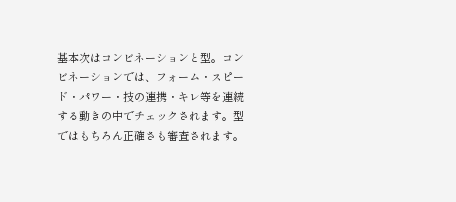基本次はコンビネーションと型。コンビネーションでは、フォーム・スピード・パワー・技の連携・キレ等を連続する動きの中でチェックされます。型ではもちろん正確さも審査されます。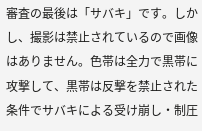審査の最後は「サバキ」です。しかし、撮影は禁止されているので画像はありません。色帯は全力で黒帯に攻撃して、黒帯は反撃を禁止された条件でサバキによる受け崩し・制圧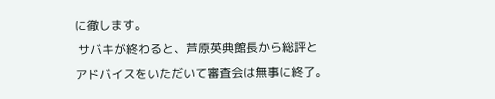に徹します。
 サバキが終わると、芦原英典館長から総評とアドバイスをいただいて審査会は無事に終了。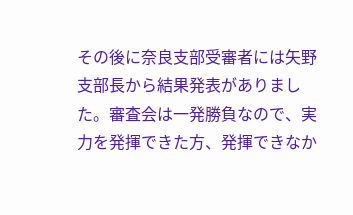その後に奈良支部受審者には矢野支部長から結果発表がありました。審査会は一発勝負なので、実力を発揮できた方、発揮できなか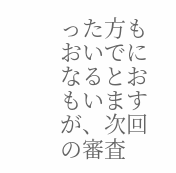った方もおいでになるとおもいますが、次回の審査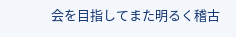会を目指してまた明るく稽古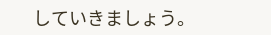していきましょう。